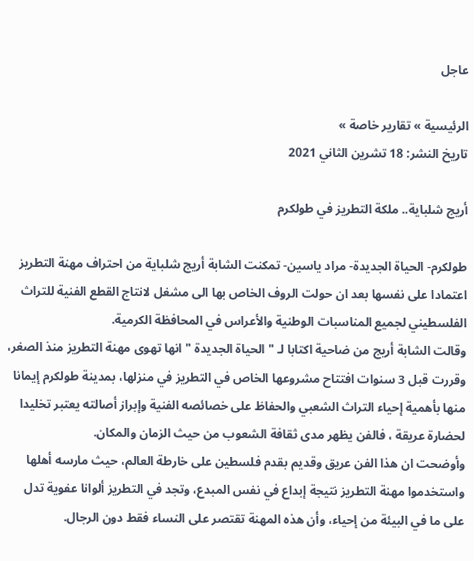عاجل

الرئيسية » تقارير خاصة »
تاريخ النشر: 18 تشرين الثاني 2021

أريج شلباية.. ملكة التطريز في طولكرم

طولكرم- الحياة الجديدة- مراد ياسين- تمكنت الشابة أريج شلباية من احتراف مهنة التطريز اعتمادا على نفسها بعد ان حولت الروف الخاص بها الى مشغل لانتاج القطع الفنية للتراث الفلسطيني لجميع المناسبات الوطنية والأعراس في المحافظة الكرمية.
وقالت الشابة أريج من ضاحية اكتابا لـ "الحياة الجديدة " انها تهوى مهنة التطريز منذ الصغر، وقررت قبل 3 سنوات افتتاح مشروعها الخاص في التطريز في منزلها، بمدينة طولكرم إيمانا منها بأهمية إحياء التراث الشعبي والحفاظ على خصائصه الفنية وإبراز أصالته يعتبر تخليدا لحضارة عريقة ، فالفن يظهر مدى ثقافة الشعوب من حيث الزمان والمكان.
وأوضحت ان هذا الفن عريق وقديم بقدم فلسطين على خارطة العالم، حيث مارسه أهلها واستخدموا مهنة التطريز نتيجة إبداع في نفس المبدع، وتجد في التطريز ألوانا عفوية تدل على ما في البيئة من إحياء، وأن هذه المهنة تقتصر على النساء فقط دون الرجال.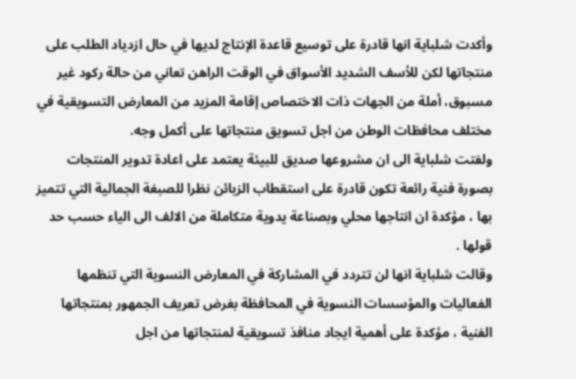وأكدت شلباية انها قادرة على توسيع قاعدة الإنتاج لديها في حال ازدياد الطلب على منتجاتها لكن للأسف الشديد الأسواق في الوقت الراهن تعاني من حالة ركود غير مسبوق، أملة من الجهات ذات الاختصاص إقامة المزيد من المعارض التسويقية في مختلف محافظات الوطن من اجل تسويق منتجاتها على أكمل وجه.
ولفتت شلباية الى ان مشروعها صديق للبيئة يعتمد على اعادة تدوير المنتجات بصورة فنية رائعة تكون قادرة على استقطاب الزبائن نظرا للصبغة الجمالية التي تتميز بها ، مؤكدة ان انتاجها محلي وبصناعة يدوية متكاملة من الالف الى الياء حسب حد قولها .
وقالت شلباية انها لن تتردد في المشاركة في المعارض النسوية التي تنظمها الفعاليات والمؤسسات النسوية في المحافظة بغرض تعريف الجمهور بمنتجاتها الفنية ، مؤكدة على أهمية ايجاد منافذ تسويقية لمنتجاتها من اجل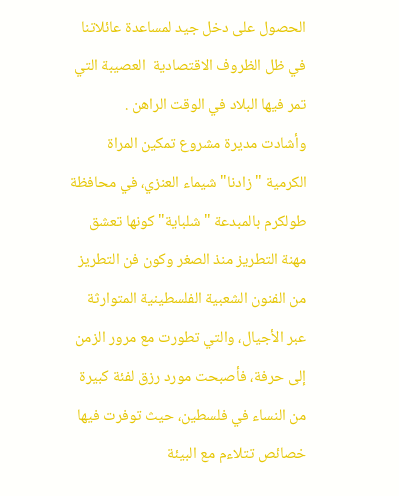الحصول على دخل جيد لمساعدة عائلاتنا في ظل الظروف الاقتصادية  العصيبة التي تمر فيها البلاد في الوقت الراهن .
وأشادت مديرة مشروع تمكين المراة الكرمية "زادنا" شيماء العنزي، في محافظة طولكرم بالمبدعة "شلباية" كونها تعشق مهنة التطريز منذ الصغر وكون فن التطريز من الفنون الشعبية الفلسطينية المتوارثة عبر الأجيال، والتي تطورت مع مرور الزمن إلى حرفة، فأصبحت مورد رزق لفئة كبيرة من النساء في فلسطين، حيث توفرت فيها خصائص تتلاءم مع البيئة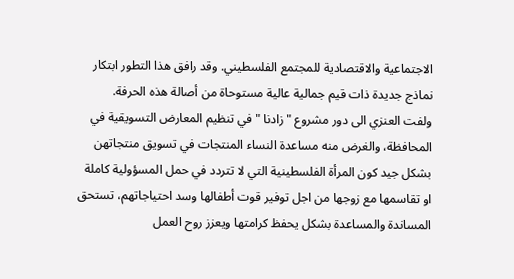الاجتماعية والاقتصادية للمجتمع الفلسطيني. وقد رافق هذا التطور ابتكار نماذج جديدة ذات قيم جمالية عالية مستوحاة من أصالة هذه الحرفة.
ولفت العنزي الى دور مشروع " زادنا " في تنظيم المعارض التسويقية في المحافظة، والغرض منه مساعدة النساء المنتجات في تسويق منتجاتهن بشكل جيد كون المرأة الفلسطينية التي لا تتردد في حمل المسؤولية كاملة او تقاسمها مع زوجها من اجل توفير قوت أطفالها وسد احتياجاتهم، تستحق المساندة والمساعدة بشكل يحفظ كرامتها ويعزز روح العمل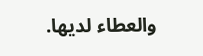والعطاء لديها.